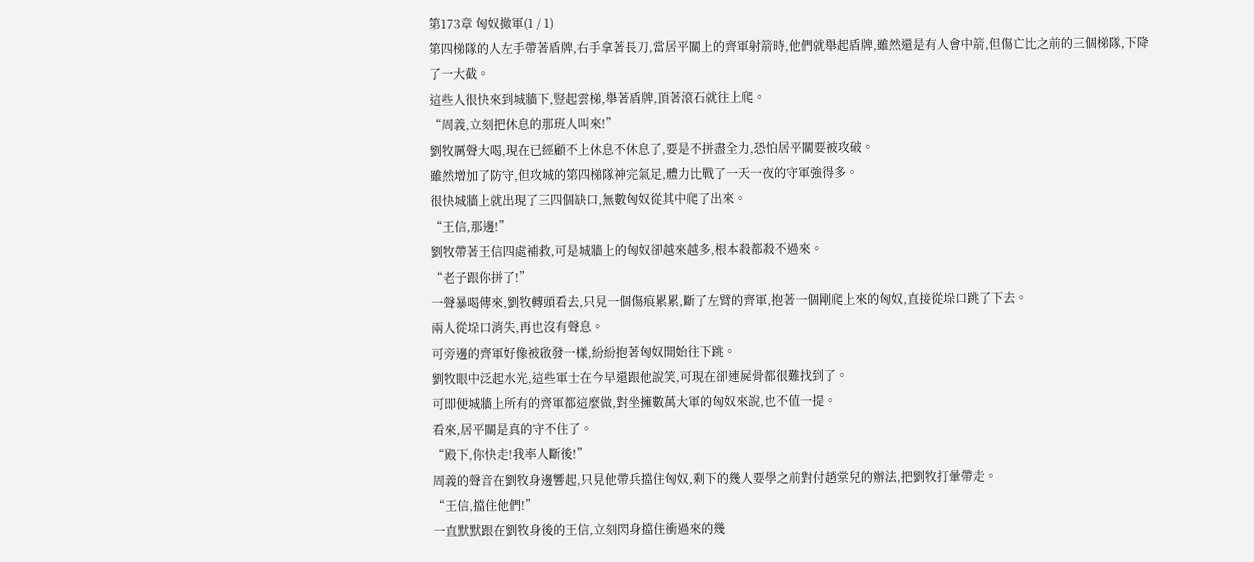第173章 匈奴撤軍(1 / 1)
第四梯隊的人左手帶著盾牌,右手拿著長刀,當居平關上的齊軍射箭時,他們就舉起盾牌,雖然還是有人會中箭,但傷亡比之前的三個梯隊,下降了一大截。
這些人很快來到城牆下,豎起雲梯,舉著盾牌,頂著滾石就往上爬。
“周義,立刻把休息的那班人叫來!”
劉牧厲聲大喝,現在已經顧不上休息不休息了,要是不拼盡全力,恐怕居平關要被攻破。
雖然增加了防守,但攻城的第四梯隊神完氣足,體力比戰了一天一夜的守軍強得多。
很快城牆上就出現了三四個缺口,無數匈奴從其中爬了出來。
“王信,那邊!”
劉牧帶著王信四處補救,可是城牆上的匈奴卻越來越多,根本殺都殺不過來。
“老子跟你拼了!”
一聲暴喝傳來,劉牧轉頭看去,只見一個傷痕累累,斷了左臂的齊軍,抱著一個剛爬上來的匈奴,直接從垛口跳了下去。
兩人從垛口消失,再也沒有聲息。
可旁邊的齊軍好像被啟發一樣,紛紛抱著匈奴開始往下跳。
劉牧眼中泛起水光,這些軍士在今早還跟他說笑,可現在卻連屍骨都很難找到了。
可即便城牆上所有的齊軍都這麼做,對坐擁數萬大軍的匈奴來說,也不值一提。
看來,居平關是真的守不住了。
“殿下,你快走!我率人斷後!”
周義的聲音在劉牧身邊響起,只見他帶兵擋住匈奴,剩下的幾人要學之前對付趙棠兒的辦法,把劉牧打暈帶走。
“王信,擋住他們!”
一直默默跟在劉牧身後的王信,立刻閃身擋住衝過來的幾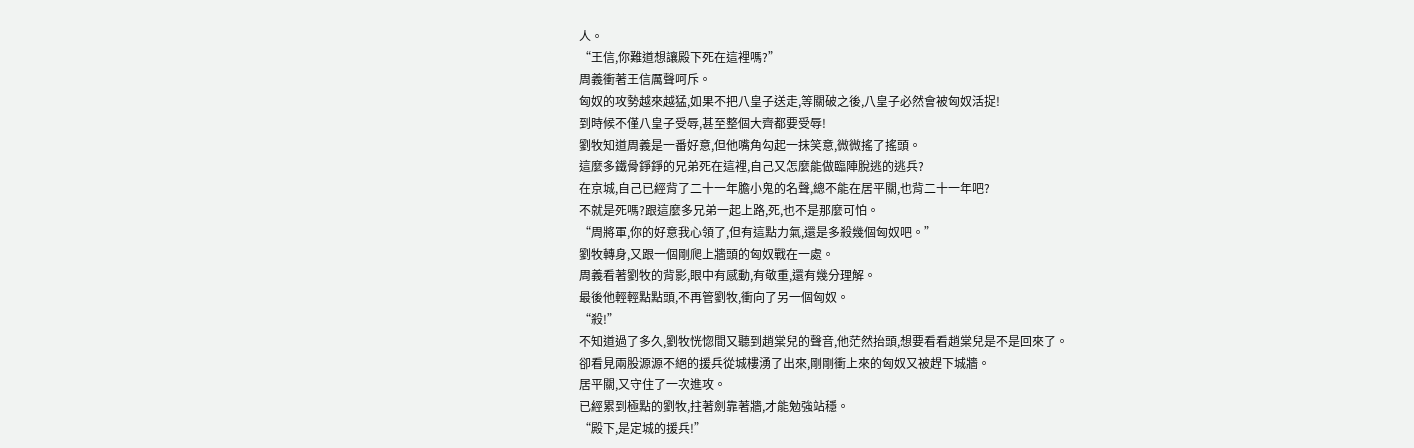人。
“王信,你難道想讓殿下死在這裡嗎?”
周義衝著王信厲聲呵斥。
匈奴的攻勢越來越猛,如果不把八皇子送走,等關破之後,八皇子必然會被匈奴活捉!
到時候不僅八皇子受辱,甚至整個大齊都要受辱!
劉牧知道周義是一番好意,但他嘴角勾起一抹笑意,微微搖了搖頭。
這麼多鐵骨錚錚的兄弟死在這裡,自己又怎麼能做臨陣脫逃的逃兵?
在京城,自己已經背了二十一年膽小鬼的名聲,總不能在居平關,也背二十一年吧?
不就是死嗎?跟這麼多兄弟一起上路,死,也不是那麼可怕。
“周將軍,你的好意我心領了,但有這點力氣,還是多殺幾個匈奴吧。”
劉牧轉身,又跟一個剛爬上牆頭的匈奴戰在一處。
周義看著劉牧的背影,眼中有感動,有敬重,還有幾分理解。
最後他輕輕點點頭,不再管劉牧,衝向了另一個匈奴。
“殺!”
不知道過了多久,劉牧恍惚間又聽到趙棠兒的聲音,他茫然抬頭,想要看看趙棠兒是不是回來了。
卻看見兩股源源不絕的援兵從城樓湧了出來,剛剛衝上來的匈奴又被趕下城牆。
居平關,又守住了一次進攻。
已經累到極點的劉牧,拄著劍靠著牆,才能勉強站穩。
“殿下,是定城的援兵!”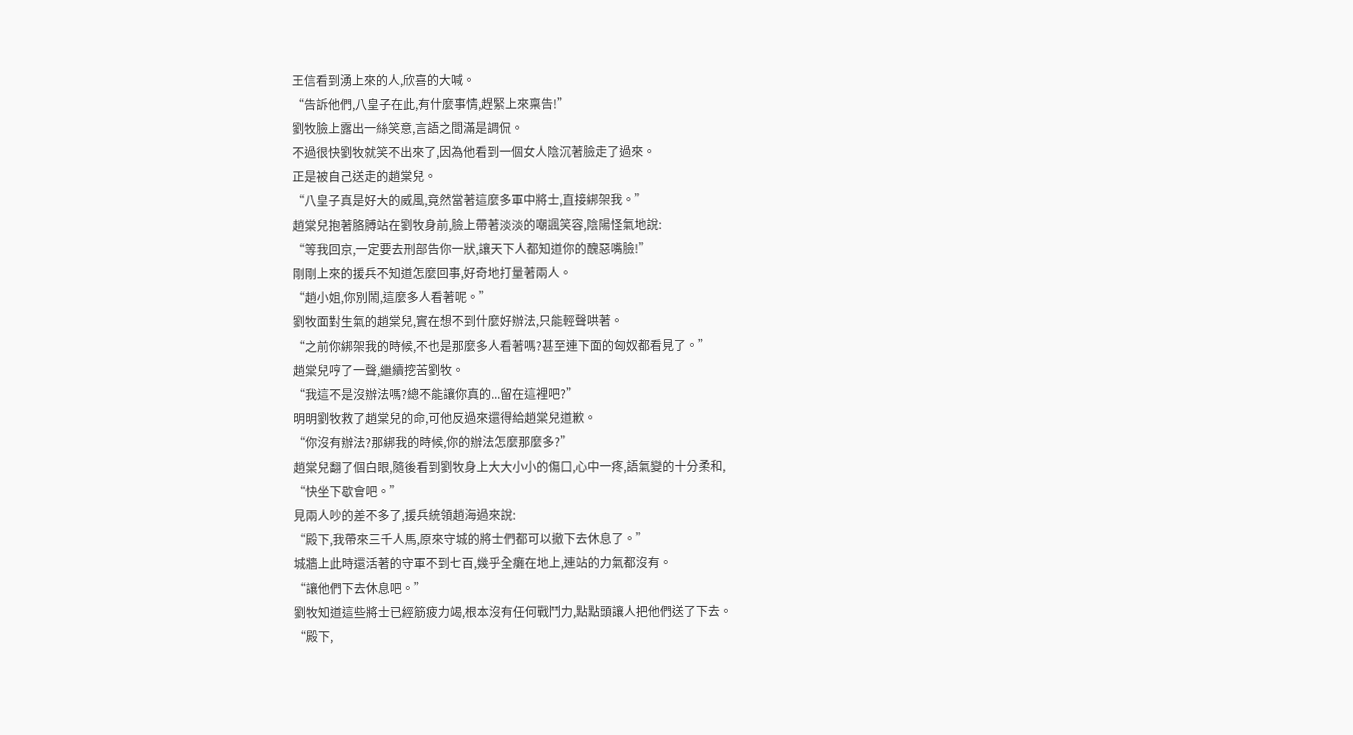王信看到湧上來的人,欣喜的大喊。
“告訴他們,八皇子在此,有什麼事情,趕緊上來稟告!”
劉牧臉上露出一絲笑意,言語之間滿是調侃。
不過很快劉牧就笑不出來了,因為他看到一個女人陰沉著臉走了過來。
正是被自己送走的趙棠兒。
“八皇子真是好大的威風,竟然當著這麼多軍中將士,直接綁架我。”
趙棠兒抱著胳膊站在劉牧身前,臉上帶著淡淡的嘲諷笑容,陰陽怪氣地說:
“等我回京,一定要去刑部告你一狀,讓天下人都知道你的醜惡嘴臉!”
剛剛上來的援兵不知道怎麼回事,好奇地打量著兩人。
“趙小姐,你別鬧,這麼多人看著呢。”
劉牧面對生氣的趙棠兒,實在想不到什麼好辦法,只能輕聲哄著。
“之前你綁架我的時候,不也是那麼多人看著嗎?甚至連下面的匈奴都看見了。”
趙棠兒哼了一聲,繼續挖苦劉牧。
“我這不是沒辦法嗎?總不能讓你真的...留在這裡吧?”
明明劉牧救了趙棠兒的命,可他反過來還得給趙棠兒道歉。
“你沒有辦法?那綁我的時候,你的辦法怎麼那麼多?”
趙棠兒翻了個白眼,隨後看到劉牧身上大大小小的傷口,心中一疼,語氣變的十分柔和,
“快坐下歇會吧。”
見兩人吵的差不多了,援兵統領趙海過來說:
“殿下,我帶來三千人馬,原來守城的將士們都可以撤下去休息了。”
城牆上此時還活著的守軍不到七百,幾乎全癱在地上,連站的力氣都沒有。
“讓他們下去休息吧。”
劉牧知道這些將士已經筋疲力竭,根本沒有任何戰鬥力,點點頭讓人把他們送了下去。
“殿下,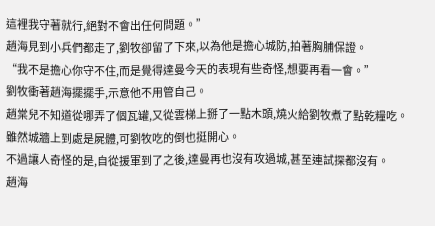這裡我守著就行,絕對不會出任何問題。”
趙海見到小兵們都走了,劉牧卻留了下來,以為他是擔心城防,拍著胸脯保證。
“我不是擔心你守不住,而是覺得達曼今天的表現有些奇怪,想要再看一會。”
劉牧衝著趙海擺擺手,示意他不用管自己。
趙棠兒不知道從哪弄了個瓦罐,又從雲梯上掰了一點木頭,燒火給劉牧煮了點乾糧吃。
雖然城牆上到處是屍體,可劉牧吃的倒也挺開心。
不過讓人奇怪的是,自從援軍到了之後,達曼再也沒有攻過城,甚至連試探都沒有。
趙海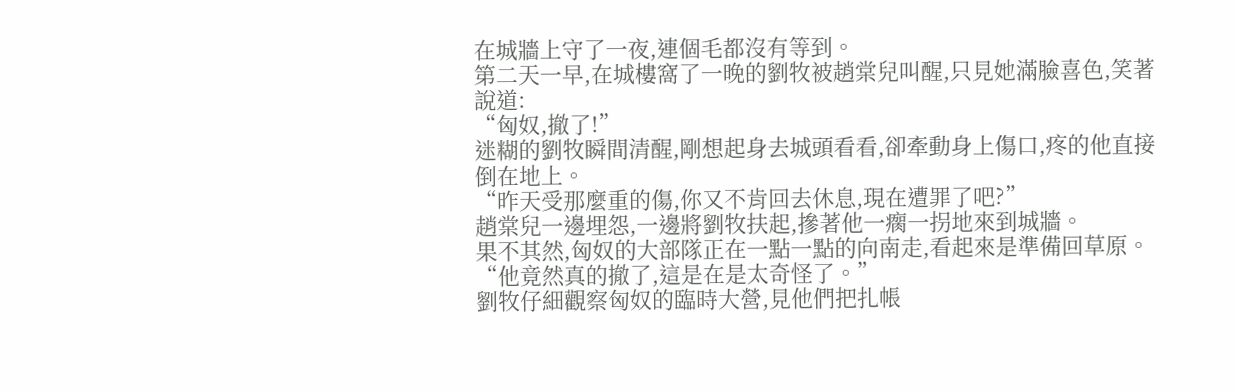在城牆上守了一夜,連個毛都沒有等到。
第二天一早,在城樓窩了一晚的劉牧被趙棠兒叫醒,只見她滿臉喜色,笑著說道:
“匈奴,撤了!”
迷糊的劉牧瞬間清醒,剛想起身去城頭看看,卻牽動身上傷口,疼的他直接倒在地上。
“昨天受那麼重的傷,你又不肯回去休息,現在遭罪了吧?”
趙棠兒一邊埋怨,一邊將劉牧扶起,摻著他一瘸一拐地來到城牆。
果不其然,匈奴的大部隊正在一點一點的向南走,看起來是準備回草原。
“他竟然真的撤了,這是在是太奇怪了。”
劉牧仔細觀察匈奴的臨時大營,見他們把扎帳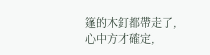篷的木釘都帶走了,心中方才確定,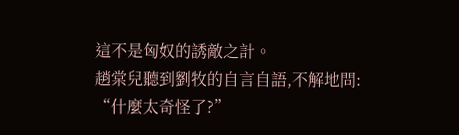這不是匈奴的誘敵之計。
趙棠兒聽到劉牧的自言自語,不解地問:
“什麼太奇怪了?”